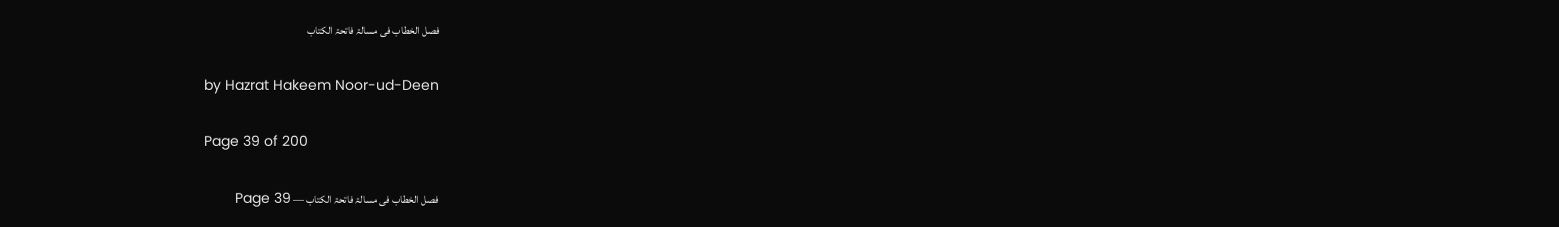فصل الخطاب فی مسالۃ فاتحۃ الکتاب

by Hazrat Hakeem Noor-ud-Deen

Page 39 of 200

فصل الخطاب فی مسالۃ فاتحۃ الکتاب — Page 39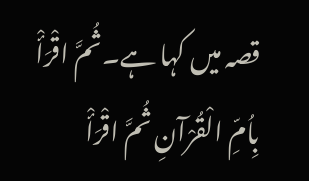قصہ میں کہا ہے۔ثُمَّ اقْرَأْ بِاُمِّ الْقُرْآنِ ثُمَّ اقْرَأْ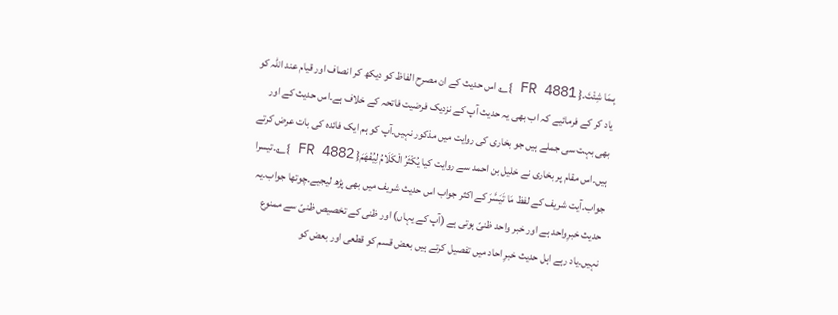بِـمَا شِئْتَ۔{ FR 4881 }؂ اس حدیث کے ان مصرح الفاظ کو دیکھ کر انصاف اور قیام عند اللہ کو یاد کر کے فرمائیے کہ اب بھی یہ حدیث آپ کے نزدیک فرضیت فاتحہ کے خلاف ہے۔اس حدیث کے اور بھی بہت سی جملے ہیں جو بخاری کی روایت میں مذکور نہیں۔آپ کو ہم ایک فائدہ کی بات عرض کرتے ہیں۔اس مقام پر بخاری نے خلیل بن احمد سے روایت کیا يُكْثَرُ الْكَلَامُ لِيُفْهَمَ{ FR 4882 }؂۔تیسرا جواب۔آیت شریف کے لفظ مَا تَيَسَّرَ کے اکثر جواب اس حدیث شریف میں بھی پڑھ لیجیے۔چوتھا جواب۔یہ حدیث خبرِواحد ہے اور خبر واحد ظنیّ ہوتی ہے (آپ کے یہاں) اور ظنی کے تخصیص ظنیّ سے ممنوع نہیں۔یاد رہے اہل حدیث خبرِ احاد میں تفصیل کرتے ہیں بعض قسم کو قطعی اور بعض کو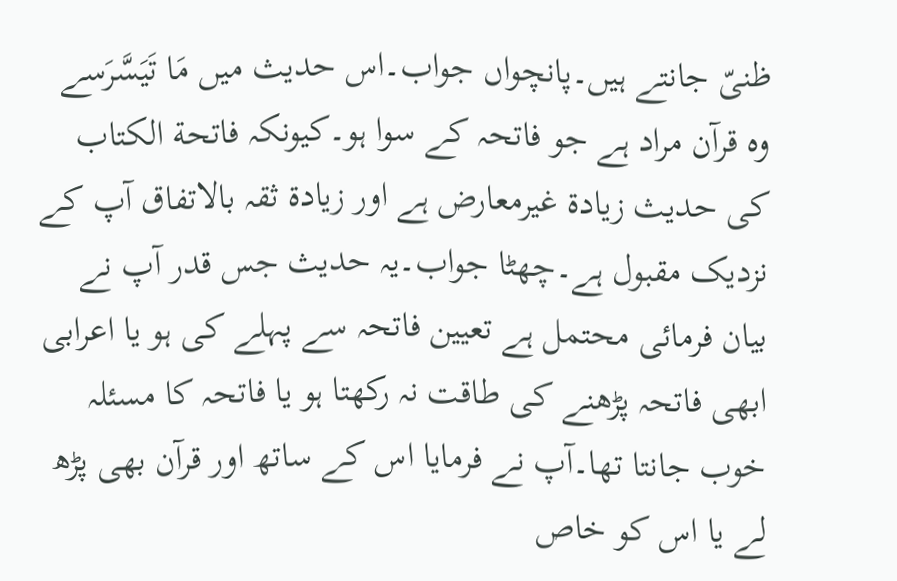ظنیّ جانتے ہیں۔پانچواں جواب۔اس حدیث میں مَا تَيَسَّرَسے وہ قرآن مراد ہے جو فاتحہ کے سوا ہو۔کیونکہ فاتحة الکتاب کی حدیث زیادة غیرمعارض ہے اور زیادة ثقہ بالاتفاق آپ کے نزدیک مقبول ہے۔چھٹا جواب۔یہ حدیث جس قدر آپ نے بیان فرمائی محتمل ہے تعیین فاتحہ سے پہلے کی ہو یا اعرابی ابھی فاتحہ پڑھنے کی طاقت نہ رکھتا ہو یا فاتحہ کا مسئلہ خوب جانتا تھا۔آپ نے فرمایا اس کے ساتھ اور قرآن بھی پڑھ لے یا اس کو خاص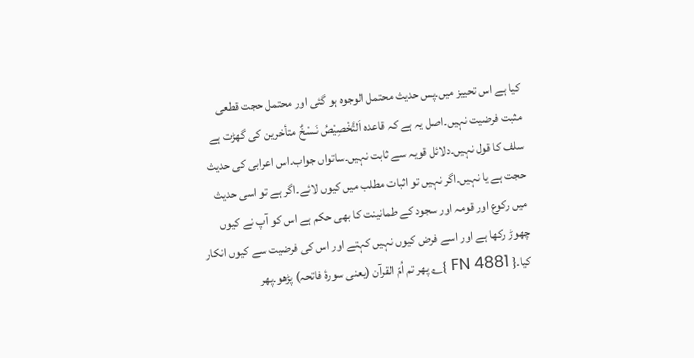کیا ہے اس تحییز میں۔پس حدیث محتمل الوجوہ ہو گئی اور محتمل حجت قطعی مثبت فرضیت نہیں۔اصل یہ ہے کہ قاعدہ اَلتَّخْصِیْصُ نَـسْخٌ متأخرین کی گھڑت ہے سلف کا قول نہیں۔دلائل قویہ سے ثابت نہیں۔ساتواں جواب۔اس اعرابی کی حدیث حجت ہے یا نہیں۔اگر نہیں تو اثبات مطلب میں کیوں لائے۔اگر ہے تو اسی حدیث میں رکوع اور قومہ اور سجود کے طمانینت کا بھی حکم ہے اس کو آپ نے کیوں چھوڑ رکھا ہے اور اسے فرض کیوں نہیں کہتے اور اس کی فرضیت سے کیوں انکار کیا۔{ FN 4881 }؂ پھر تم اُمّ القرآن (یعنی سورۂ فاتحہ) پڑھو۔پھر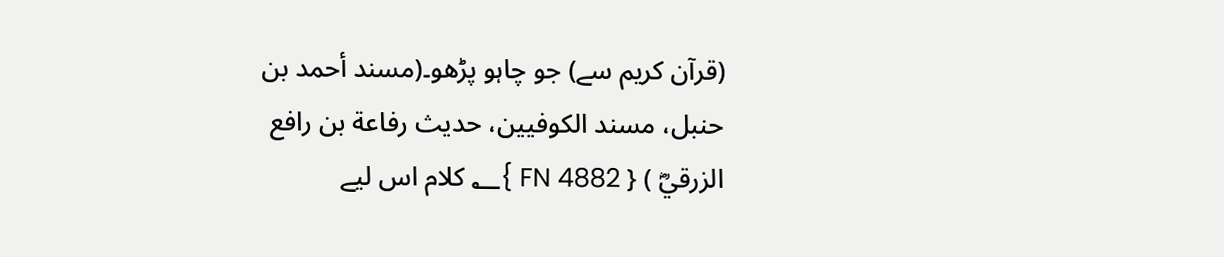(قرآن کریم سے) جو چاہو پڑھو۔(مسند أحمد بن حنبل، مسند الكوفيين، حديث رفاعة بن رافع الزرقيؓ ) { FN 4882 }؂ کلام اس لیے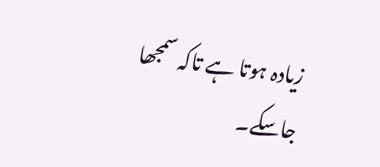زیادہ ہوتا ہے تاکہ سمجھا جاسکے۔